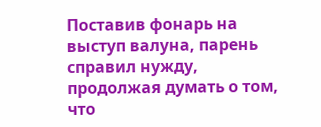Поставив фонарь на выступ валуна, парень справил нужду, продолжая думать о том, что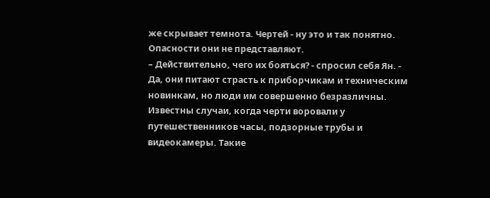же скрывает темнота. Чертей - ну это и так понятно. Опасности они не представляют.
– Действительно, чего их бояться? - спросил себя Ян. - Да, они питают страсть к приборчикам и техническим новинкам, но люди им совершенно безразличны.
Известны случаи, когда черти воровали у путешественников часы, подзорные трубы и видеокамеры. Такие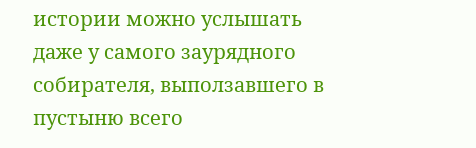истории можно услышать даже у самого заурядного собирателя, выползавшего в пустыню всего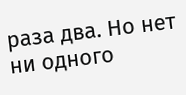раза два. Но нет ни одного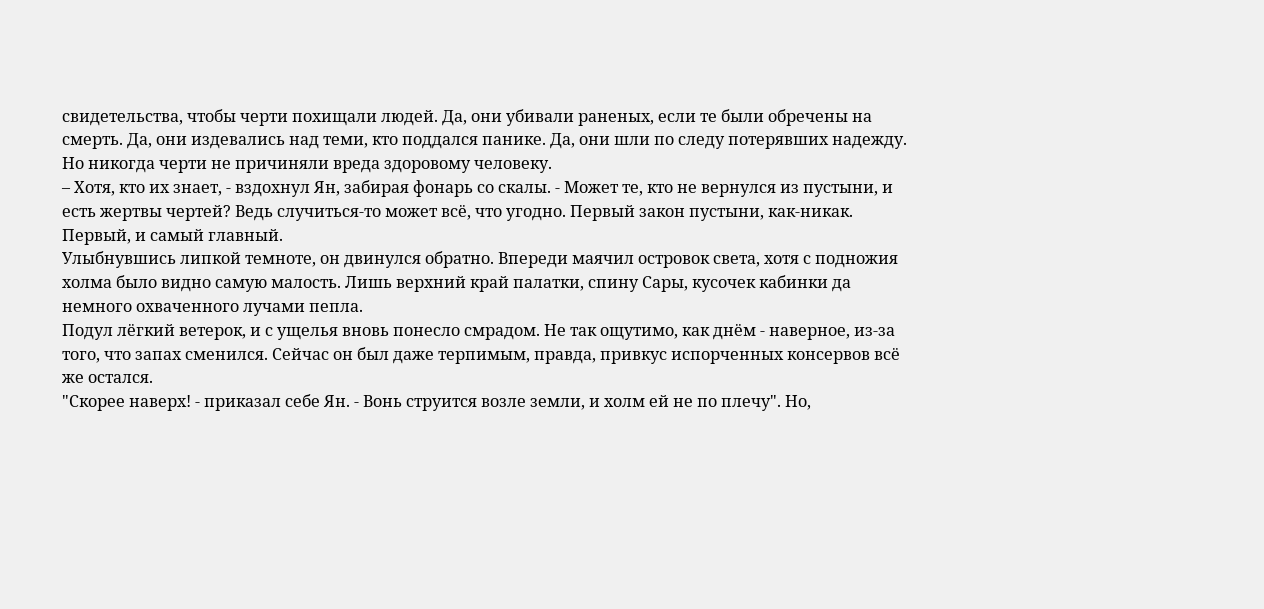свидетельства, чтобы черти похищали людей. Да, они убивали раненых, если те были обречены на смерть. Да, они издевались над теми, кто поддался панике. Да, они шли по следу потерявших надежду.
Но никогда черти не причиняли вреда здоровому человеку.
– Хотя, кто их знает, - вздохнул Ян, забирая фонарь со скалы. - Может те, кто не вернулся из пустыни, и есть жертвы чертей? Ведь случиться-то может всё, что угодно. Первый закон пустыни, как-никак. Первый, и самый главный.
Улыбнувшись липкой темноте, он двинулся обратно. Впереди маячил островок света, хотя с подножия холма было видно самую малость. Лишь верхний край палатки, спину Сары, кусочек кабинки да немного охваченного лучами пепла.
Подул лёгкий ветерок, и с ущелья вновь понесло смрадом. Не так ощутимо, как днём - наверное, из-за того, что запах сменился. Сейчас он был даже терпимым, правда, привкус испорченных консервов всё же остался.
"Скорее наверх! - приказал себе Ян. - Вонь струится возле земли, и холм ей не по плечу". Но,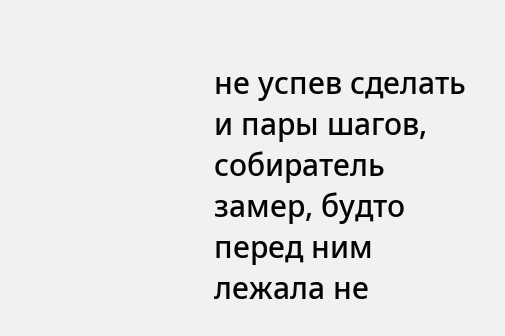не успев сделать и пары шагов, собиратель замер, будто перед ним лежала не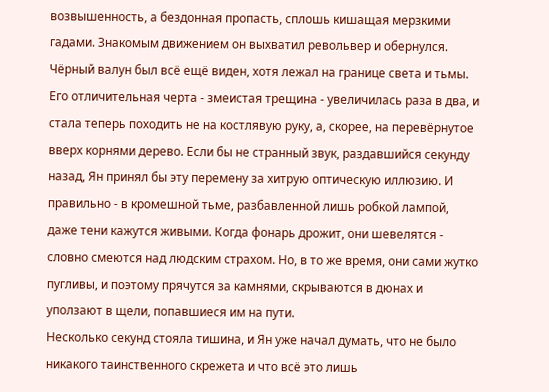возвышенность, а бездонная пропасть, сплошь кишащая мерзкими гадами. Знакомым движением он выхватил револьвер и обернулся.
Чёрный валун был всё ещё виден, хотя лежал на границе света и тьмы. Его отличительная черта - змеистая трещина - увеличилась раза в два, и стала теперь походить не на костлявую руку, а, скорее, на перевёрнутое вверх корнями дерево. Если бы не странный звук, раздавшийся секунду назад, Ян принял бы эту перемену за хитрую оптическую иллюзию. И правильно - в кромешной тьме, разбавленной лишь робкой лампой, даже тени кажутся живыми. Когда фонарь дрожит, они шевелятся - словно смеются над людским страхом. Но, в то же время, они сами жутко пугливы, и поэтому прячутся за камнями, скрываются в дюнах и уползают в щели, попавшиеся им на пути.
Несколько секунд стояла тишина, и Ян уже начал думать, что не было никакого таинственного скрежета и что всё это лишь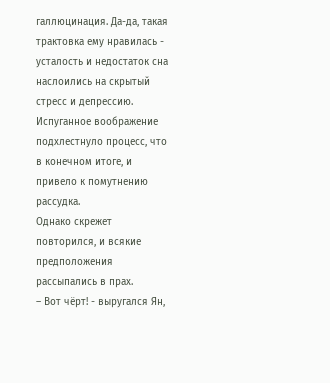галлюцинация. Да-да, такая трактовка ему нравилась - усталость и недостаток сна наслоились на скрытый стресс и депрессию. Испуганное воображение подхлестнуло процесс, что в конечном итоге, и привело к помутнению рассудка.
Однако скрежет повторился, и всякие предположения рассыпались в прах.
– Вот чёрт! - выругался Ян,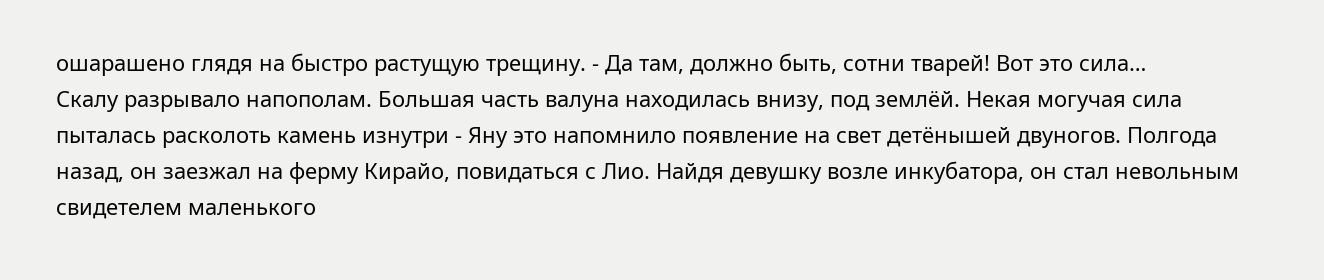ошарашено глядя на быстро растущую трещину. - Да там, должно быть, сотни тварей! Вот это сила…
Скалу разрывало напополам. Большая часть валуна находилась внизу, под землёй. Некая могучая сила пыталась расколоть камень изнутри - Яну это напомнило появление на свет детёнышей двуногов. Полгода назад, он заезжал на ферму Кирайо, повидаться с Лио. Найдя девушку возле инкубатора, он стал невольным свидетелем маленького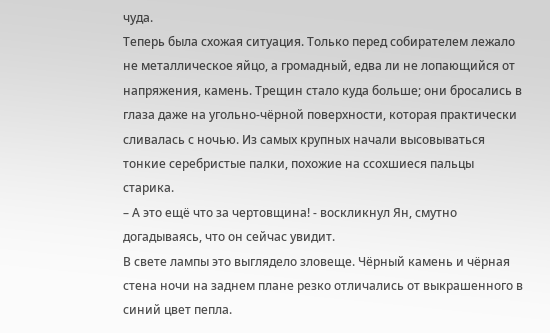чуда.
Теперь была схожая ситуация. Только перед собирателем лежало не металлическое яйцо, а громадный, едва ли не лопающийся от напряжения, камень. Трещин стало куда больше; они бросались в глаза даже на угольно-чёрной поверхности, которая практически сливалась с ночью. Из самых крупных начали высовываться тонкие серебристые палки, похожие на ссохшиеся пальцы старика.
– А это ещё что за чертовщина! - воскликнул Ян, смутно догадываясь, что он сейчас увидит.
В свете лампы это выглядело зловеще. Чёрный камень и чёрная стена ночи на заднем плане резко отличались от выкрашенного в синий цвет пепла.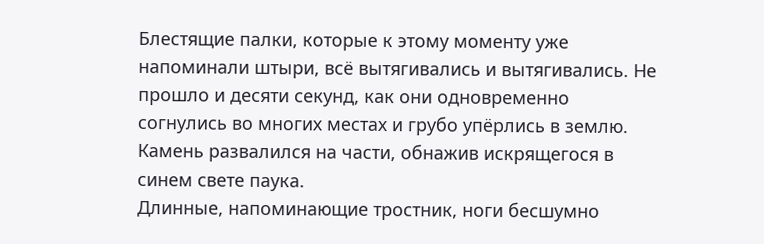Блестящие палки, которые к этому моменту уже напоминали штыри, всё вытягивались и вытягивались. Не прошло и десяти секунд, как они одновременно согнулись во многих местах и грубо упёрлись в землю.
Камень развалился на части, обнажив искрящегося в синем свете паука.
Длинные, напоминающие тростник, ноги бесшумно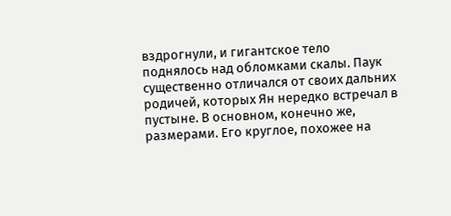вздрогнули, и гигантское тело поднялось над обломками скалы. Паук существенно отличался от своих дальних родичей, которых Ян нередко встречал в пустыне. В основном, конечно же, размерами. Его круглое, похожее на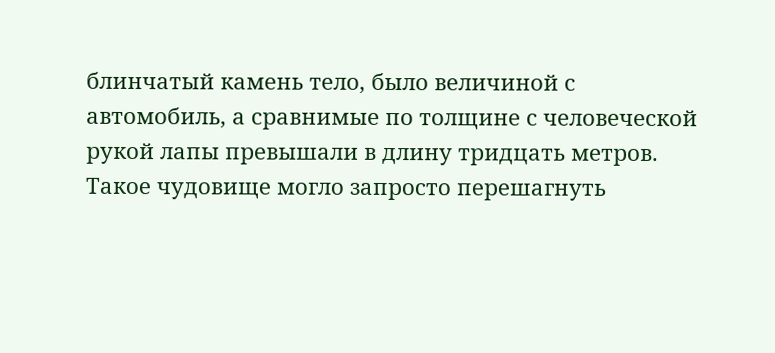блинчатый камень тело, было величиной с автомобиль, а сравнимые по толщине с человеческой рукой лапы превышали в длину тридцать метров. Такое чудовище могло запросто перешагнуть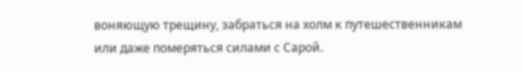воняющую трещину, забраться на холм к путешественникам или даже померяться силами с Сарой.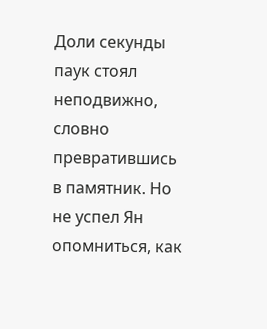Доли секунды паук стоял неподвижно, словно превратившись в памятник. Но не успел Ян опомниться, как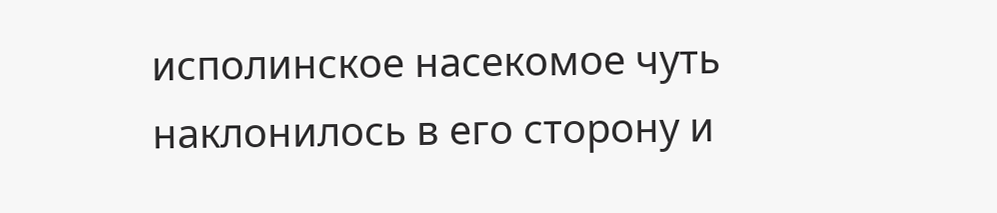исполинское насекомое чуть наклонилось в его сторону и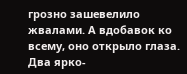грозно зашевелило жвалами. А вдобавок ко всему, оно открыло глаза. Два ярко-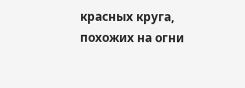красных круга, похожих на огни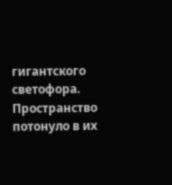гигантского светофора. Пространство потонуло в их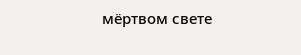мёртвом свете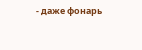- даже фонарь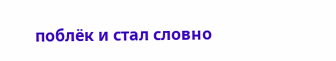поблёк и стал словно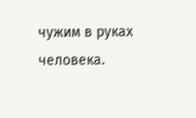чужим в руках человека.